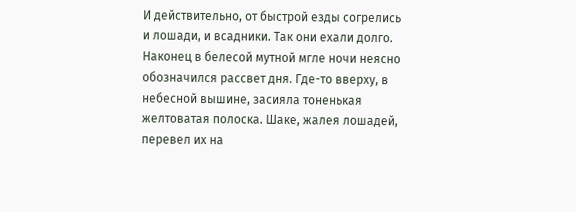И действительно, от быстрой езды согрелись и лошади, и всадники. Так они ехали долго. Наконец в белесой мутной мгле ночи неясно обозначился рассвет дня. Где-то вверху, в небесной вышине, засияла тоненькая желтоватая полоска. Шаке, жалея лошадей, перевел их на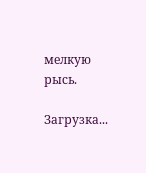мелкую рысь.

Загрузка...